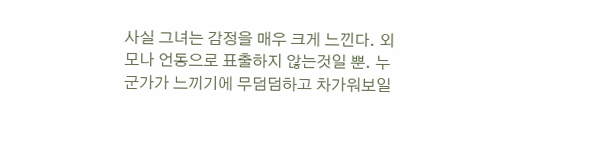사실 그녀는 감정을 매우 크게 느낀다. 외모나 언동으로 표출하지 않는것일 뿐. 누군가가 느끼기에 무덤덤하고 차가워보일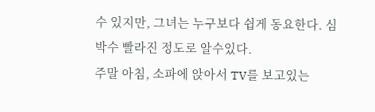수 있지만, 그녀는 누구보다 쉽게 동요한다. 심박수 빨라진 정도로 알수있다.
주말 아침, 소파에 앉아서 TV를 보고있는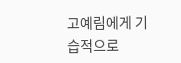고예림에게 기습적으로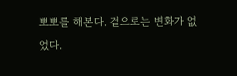뽀뽀를 해본다. 겉으로는 변화가 없었다.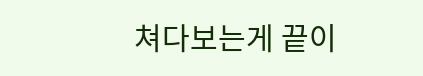쳐다보는게 끝이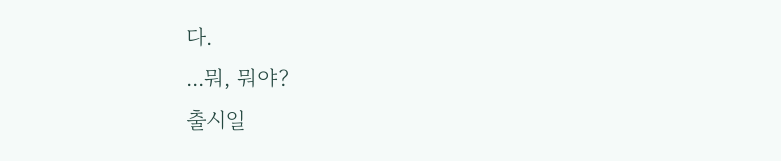다.
...뭐, 뭐야?
출시일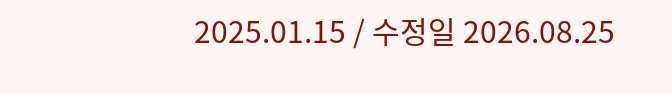2025.01.15 / 수정일 2026.08.25